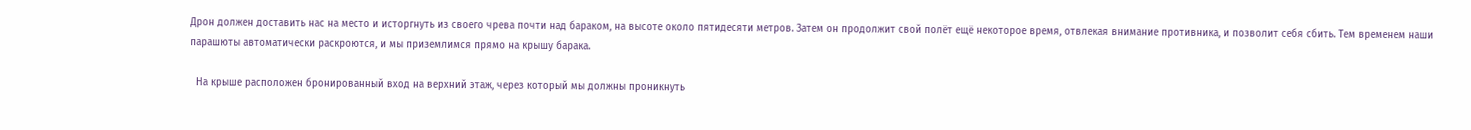Дрон должен доставить нас на место и исторгнуть из своего чрева почти над бараком, на высоте около пятидесяти метров. Затем он продолжит свой полёт ещё некоторое время, отвлекая внимание противника, и позволит себя сбить. Тем временем наши парашюты автоматически раскроются, и мы приземлимся прямо на крышу барака.

  На крыше расположен бронированный вход на верхний этаж, через который мы должны проникнуть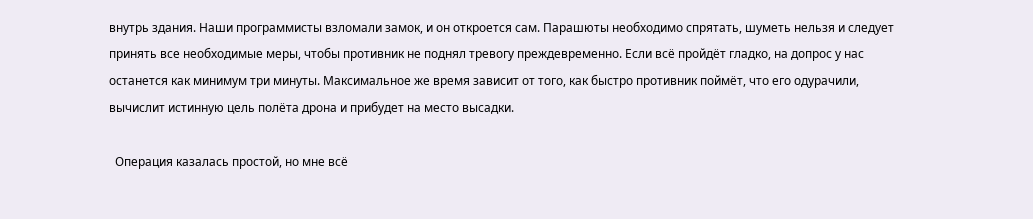внутрь здания. Наши программисты взломали замок, и он откроется сам. Парашюты необходимо спрятать, шуметь нельзя и следует принять все необходимые меры, чтобы противник не поднял тревогу преждевременно. Если всё пройдёт гладко, на допрос у нас останется как минимум три минуты. Максимальное же время зависит от того, как быстро противник поймёт, что его одурачили, вычислит истинную цель полёта дрона и прибудет на место высадки.

  Операция казалась простой, но мне всё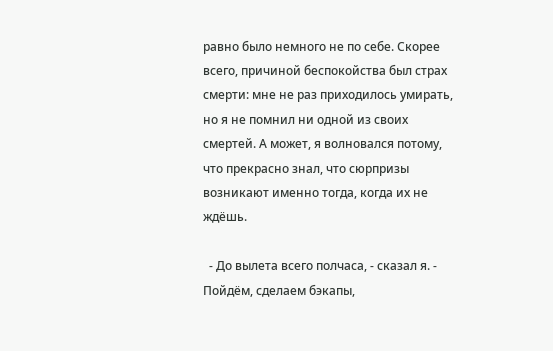равно было немного не по себе. Скорее всего, причиной беспокойства был страх смерти: мне не раз приходилось умирать, но я не помнил ни одной из своих смертей. А может, я волновался потому, что прекрасно знал, что сюрпризы возникают именно тогда, когда их не ждёшь.

  - До вылета всего полчаса, - сказал я. - Пойдём, сделаем бэкапы,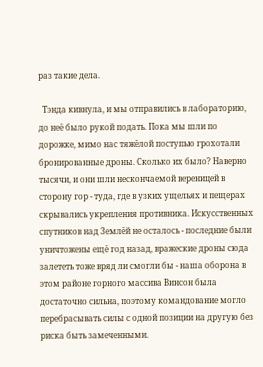раз такие дела.

  Тэнда кивнула, и мы отправились в лабораторию, до неё было рукой подать. Пока мы шли по дорожке, мимо нас тяжёлой поступью грохотали бронированные дроны. Сколько их было? Наверно тысячи, и они шли нескончаемой вереницей в сторону гор - туда, где в узких ущельях и пещерах скрывались укрепления противника. Искусственных спутников над Землёй не осталось - последние были уничтожены ещё год назад, вражеские дроны сюда залететь тоже вряд ли смогли бы - наша оборона в этом районе горного массива Винсон была достаточно сильна, поэтому командование могло перебрасывать силы с одной позиции на другую без риска быть замеченными.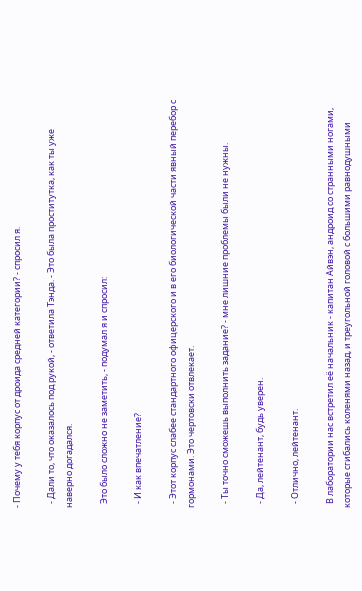- Почему у тебя корпус от дроида средней категории? - спросил я.

  - Дали то, что оказалось под рукой, - ответила Тэнда. - Это была проститутка, как ты уже наверно догадался.

  Это было сложно не заметить, - подумал я и спросил:

  - И как впечатление?

  - Этот корпус слабее стандартного офицерского и в его биологической части явный перебор с гормонами. Это чертовски отвлекает.

  - Ты точно сможешь выполнить задание? - мне лишние проблемы были не нужны.

  - Да, лейтенант, будь уверен.

  - Отлично, лейтенант.

  В лаборатории нас встретил её начальник - капитан Айвэн, андроид со странными ногами, которые сгибались коленями назад, и треугольной головой с большими равнодушными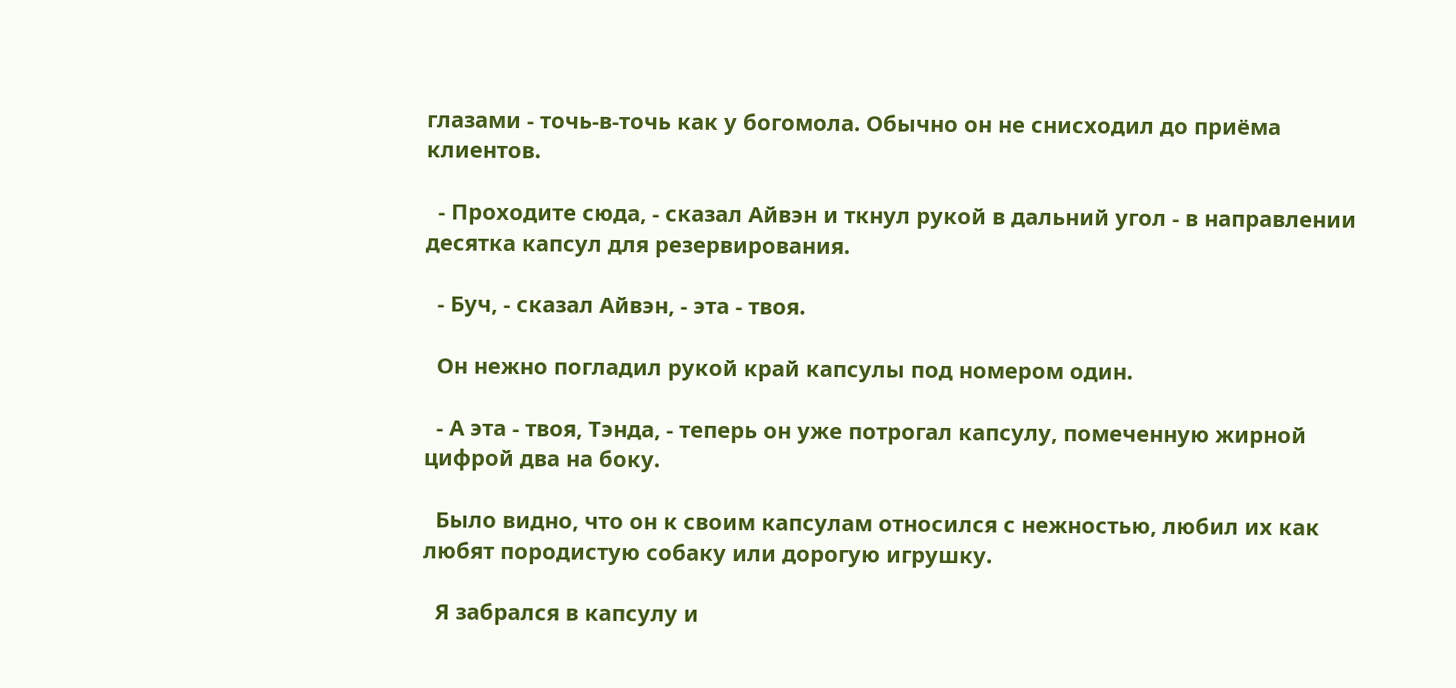глазами - точь-в-точь как у богомола. Обычно он не снисходил до приёма клиентов.

  - Проходите сюда, - сказал Айвэн и ткнул рукой в дальний угол - в направлении десятка капсул для резервирования.

  - Буч, - сказал Айвэн, - эта - твоя.

  Он нежно погладил рукой край капсулы под номером один.

  - А эта - твоя, Тэнда, - теперь он уже потрогал капсулу, помеченную жирной цифрой два на боку.

  Было видно, что он к своим капсулам относился с нежностью, любил их как любят породистую собаку или дорогую игрушку.

  Я забрался в капсулу и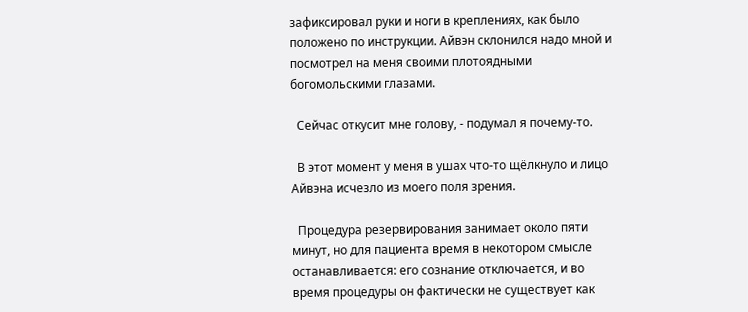зафиксировал руки и ноги в креплениях, как было положено по инструкции. Айвэн склонился надо мной и посмотрел на меня своими плотоядными богомольскими глазами.

  Сейчас откусит мне голову, - подумал я почему-то.

  В этот момент у меня в ушах что-то щёлкнуло и лицо Айвэна исчезло из моего поля зрения.

  Процедура резервирования занимает около пяти минут, но для пациента время в некотором смысле останавливается: его сознание отключается, и во время процедуры он фактически не существует как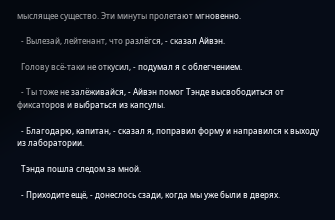мыслящее существо. Эти минуты пролетают мгновенно.

  - Вылезай, лейтенант, что разлёгся, - сказал Айвэн.

  Голову всё-таки не откусил, - подумал я с облегчением.

  - Ты тоже не залёживайся, - Айвэн помог Тэнде высвободиться от фиксаторов и выбраться из капсулы.

  - Благодарю, капитан, - сказал я, поправил форму и направился к выходу из лаборатории.

  Тэнда пошла следом за мной.

  - Приходите ещё, - донеслось сзади, когда мы уже были в дверях.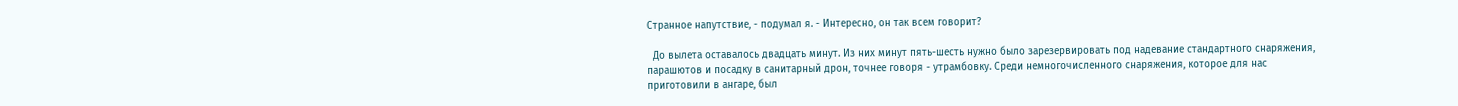Странное напутствие, - подумал я. - Интересно, он так всем говорит?

  До вылета оставалось двадцать минут. Из них минут пять-шесть нужно было зарезервировать под надевание стандартного снаряжения, парашютов и посадку в санитарный дрон, точнее говоря - утрамбовку. Среди немногочисленного снаряжения, которое для нас приготовили в ангаре, был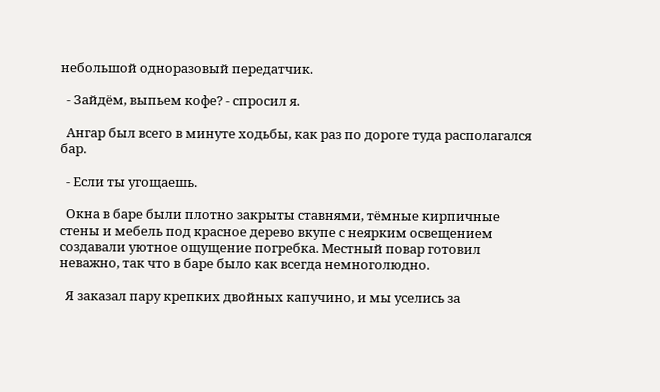небольшой одноразовый передатчик.

  - Зайдём, выпьем кофе? - спросил я.

  Ангар был всего в минуте ходьбы, как раз по дороге туда располагался бар.

  - Если ты угощаешь.

  Окна в баре были плотно закрыты ставнями, тёмные кирпичные стены и мебель под красное дерево вкупе с неярким освещением создавали уютное ощущение погребка. Местный повар готовил неважно, так что в баре было как всегда немноголюдно.

  Я заказал пару крепких двойных капучино, и мы уселись за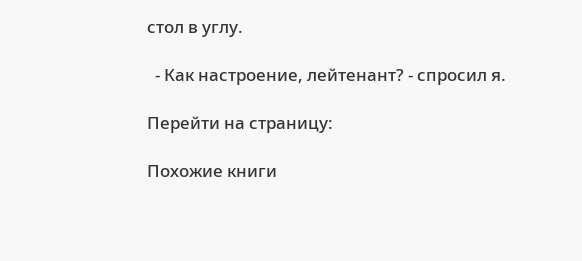стол в углу.

  - Как настроение, лейтенант? - спросил я.

Перейти на страницу:

Похожие книги